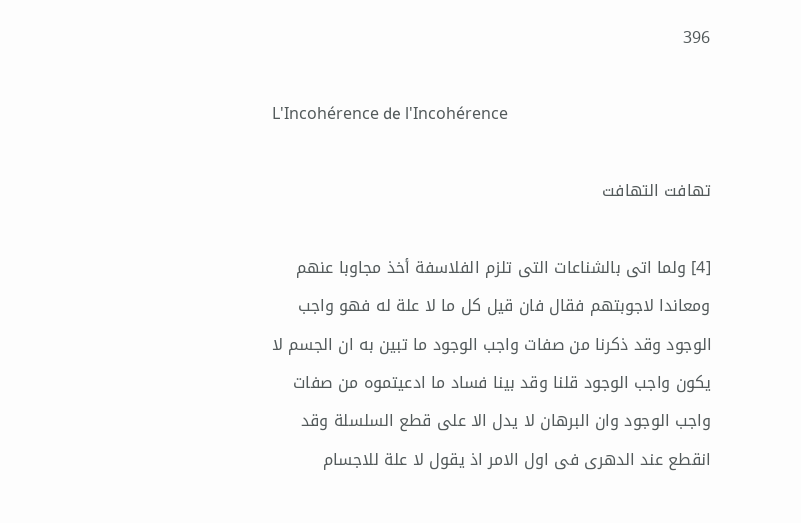396

L'Incohérence de l'Incohérence

تهافت التهافت

[4] ولما اتى بالشناعات التى تلزم الفلاسفة أخذ مجاوبا عنهم ومعاندا لاجوبتهم فقال فان قيل كل ما لا علة له فهو واجب الوجود وقد ذكرنا من صفات واجب الوجود ما تبين به ان الجسم لا يكون واجب الوجود قلنا وقد بينا فساد ما ادعيتموه من صفات واجب الوجود وان البرهان لا يدل الا على قطع السلسلة وقد انقطع عند الدهرى فى اول الامر اذ يقول لا علة للاجسام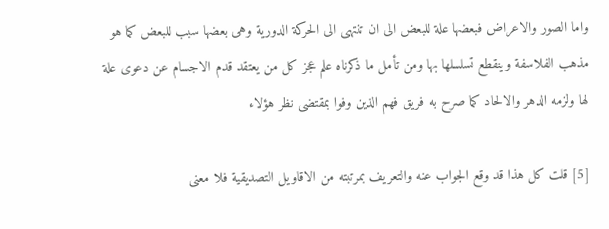واما الصور والاعراض فبعضها علة للبعض الى ان تنتهى الى الحركة الدورية وهى بعضها سبب للبعض كما هو مذهب الفلاسفة وينقطع تسلسلها بها ومن تأمل ما ذكرناه علم عجز كل من يعتقد قدم الاجسام عن دعوى علة لها ولزمه الدهر والالحاد كما صرح به فريق فهم الذين وفوا بمقتضى نظر هؤلاء

[5] قلت كل هذا قد وقع الجواب عنه والتعريف بمرتبته من الاقاويل التصديقية فلا معنى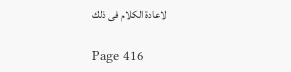لاعادة الكلام فى ذلك

Page 416